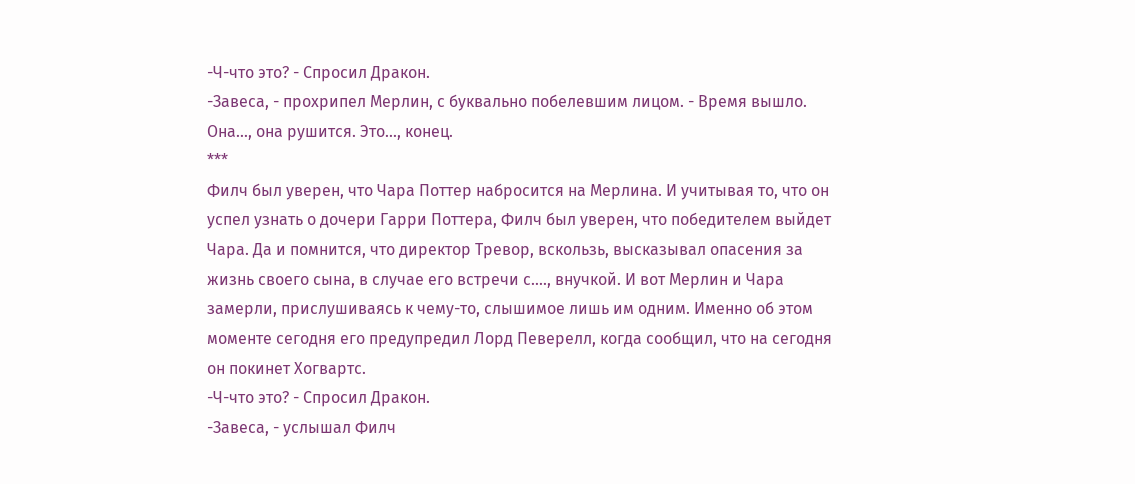-Ч-что это? - Спросил Дракон.
-Завеса, - прохрипел Мерлин, с буквально побелевшим лицом. - Время вышло. Она..., она рушится. Это..., конец.
***
Филч был уверен, что Чара Поттер набросится на Мерлина. И учитывая то, что он успел узнать о дочери Гарри Поттера, Филч был уверен, что победителем выйдет Чара. Да и помнится, что директор Тревор, вскользь, высказывал опасения за жизнь своего сына, в случае его встречи с...., внучкой. И вот Мерлин и Чара замерли, прислушиваясь к чему-то, слышимое лишь им одним. Именно об этом моменте сегодня его предупредил Лорд Певерелл, когда сообщил, что на сегодня он покинет Хогвартс.
-Ч-что это? - Спросил Дракон.
-Завеса, - услышал Филч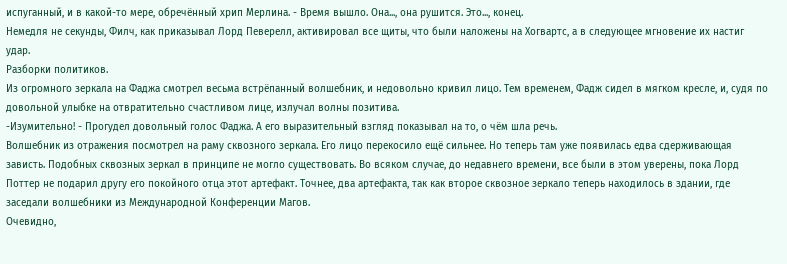испуганный, и в какой-то мере, обречённый хрип Мерлина. - Время вышло. Она..., она рушится. Это..., конец.
Немедля не секунды, Филч, как приказывал Лорд Певерелл, активировал все щиты, что были наложены на Хогвартс, а в следующее мгновение их настиг удар.
Разборки политиков.
Из огромного зеркала на Фаджа смотрел весьма встрёпанный волшебник, и недовольно кривил лицо. Тем временем, Фадж сидел в мягком кресле, и, судя по довольной улыбке на отвратительно счастливом лице, излучал волны позитива.
-Изумительно! - Прогудел довольный голос Фаджа. А его выразительный взгляд показывал на то, о чём шла речь.
Волшебник из отражения посмотрел на раму сквозного зеркала. Его лицо перекосило ещё сильнее. Но теперь там уже появилась едва сдерживающая зависть. Подобных сквозных зеркал в принципе не могло существовать. Во всяком случае, до недавнего времени, все были в этом уверены, пока Лорд Поттер не подарил другу его покойного отца этот артефакт. Точнее, два артефакта, так как второе сквозное зеркало теперь находилось в здании, где заседали волшебники из Международной Конференции Магов.
Очевидно,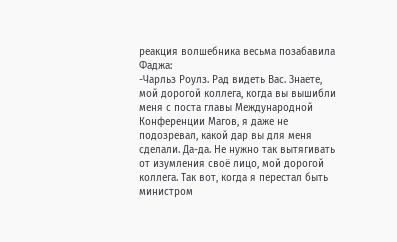реакция волшебника весьма позабавила Фаджа:
-Чарльз Роулз. Рад видеть Вас. Знаете, мой дорогой коллега, когда вы вышибли меня с поста главы Международной Конференции Магов, я даже не подозревал, какой дар вы для меня сделали. Да-да. Не нужно так вытягивать от изумления своё лицо, мой дорогой коллега. Так вот, когда я перестал быть министром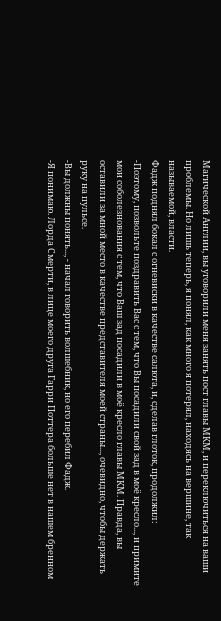Магической Англии, вы уговорили меня занять пост главы МКМ, и переключиться на ваши проблемы. Но лишь теперь, я понял, как много я потерял, находясь на вершине, так называемой, власти.
Фадж поднял бокал с огневиски в качестве салюта, и, сделав глоток, продолжил:
-Поэтому, позвольте поздравить Вас с тем, что Вы посадили свой зад в моё кресло..., и примите мои соболезнования с тем, что Ваш зад посадили в моё кресло главы МКМ. Правда, вы оставили за мной место в качестве представителя моей страны..., очевидно, чтобы держать руку на пульсе.
-Вы должны понять..., - начал говорить волшебник, но его перебил Фадж.
-Я понимаю. Лорда Смерти, в лице моего друга Гарри Поттера больше нет в нашем бренном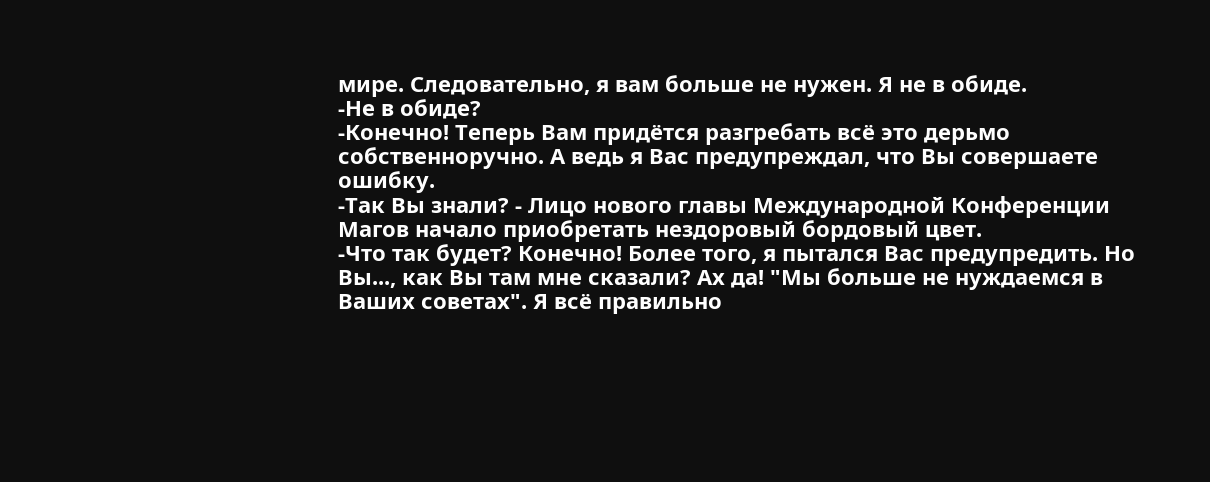мире. Следовательно, я вам больше не нужен. Я не в обиде.
-Не в обиде?
-Конечно! Теперь Вам придётся разгребать всё это дерьмо собственноручно. А ведь я Вас предупреждал, что Вы совершаете ошибку.
-Так Вы знали? - Лицо нового главы Международной Конференции Магов начало приобретать нездоровый бордовый цвет.
-Что так будет? Конечно! Более того, я пытался Вас предупредить. Но Вы..., как Вы там мне сказали? Ах да! "Мы больше не нуждаемся в Ваших советах". Я всё правильно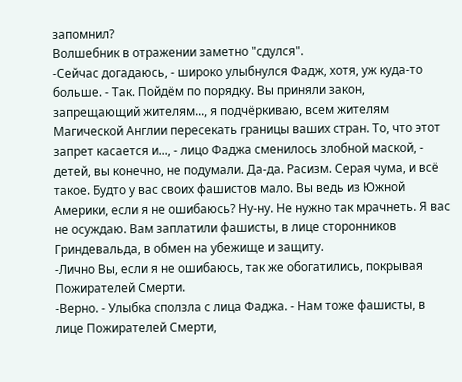запомнил?
Волшебник в отражении заметно "сдулся".
-Сейчас догадаюсь, - широко улыбнулся Фадж, хотя, уж куда-то больше. - Так. Пойдём по порядку. Вы приняли закон, запрещающий жителям..., я подчёркиваю, всем жителям Магической Англии пересекать границы ваших стран. То, что этот запрет касается и..., - лицо Фаджа сменилось злобной маской, - детей, вы конечно, не подумали. Да-да. Расизм. Серая чума, и всё такое. Будто у вас своих фашистов мало. Вы ведь из Южной Америки, если я не ошибаюсь? Ну-ну. Не нужно так мрачнеть. Я вас не осуждаю. Вам заплатили фашисты, в лице сторонников Гриндевальда, в обмен на убежище и защиту.
-Лично Вы, если я не ошибаюсь, так же обогатились, покрывая Пожирателей Смерти.
-Верно. - Улыбка сползла с лица Фаджа. - Нам тоже фашисты, в лице Пожирателей Смерти,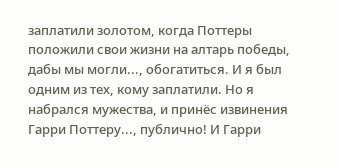заплатили золотом, когда Поттеры положили свои жизни на алтарь победы, дабы мы могли..., обогатиться. И я был одним из тех, кому заплатили. Но я набрался мужества, и принёс извинения Гарри Поттеру..., публично! И Гарри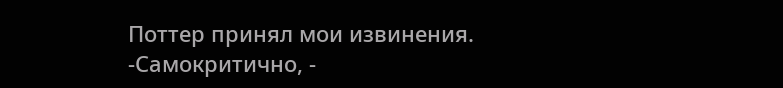Поттер принял мои извинения.
-Самокритично, -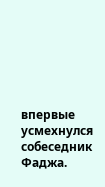впервые усмехнулся собеседник Фаджа.